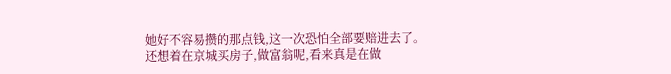她好不容易攒的那点钱,这一次恐怕全部要赔进去了。
还想着在京城买房子,做富翁呢,看来真是在做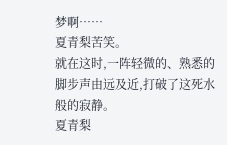梦啊……
夏青梨苦笑。
就在这时,一阵轻微的、熟悉的脚步声由远及近,打破了这死水般的寂静。
夏青梨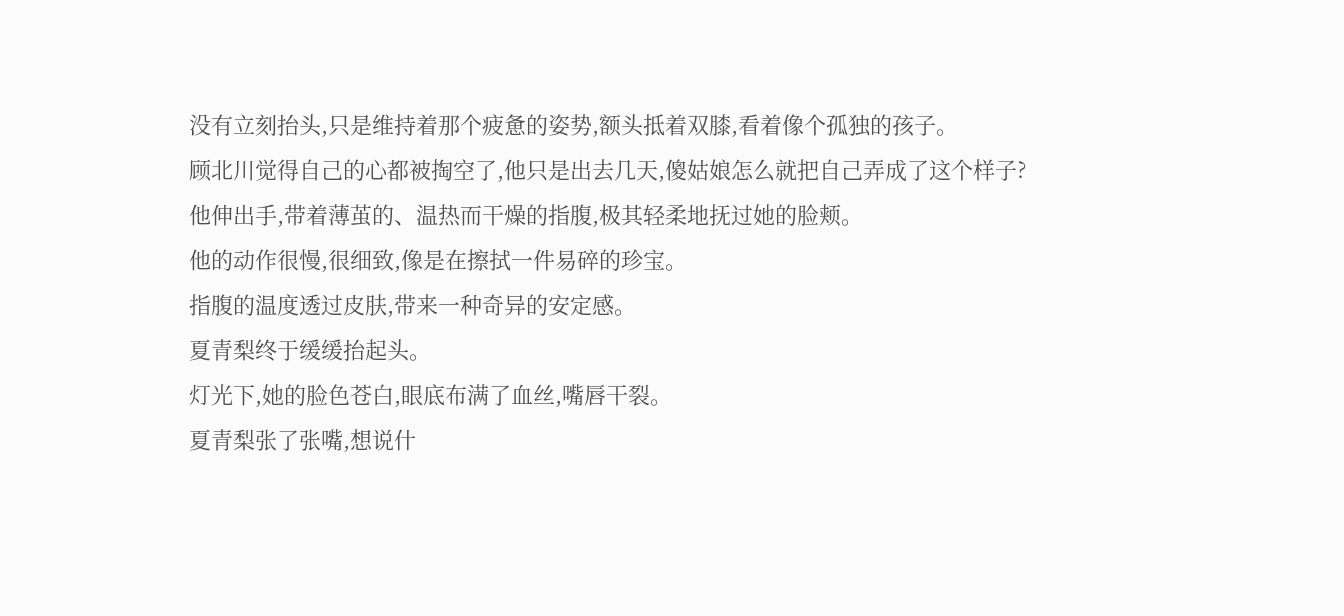没有立刻抬头,只是维持着那个疲惫的姿势,额头抵着双膝,看着像个孤独的孩子。
顾北川觉得自己的心都被掏空了,他只是出去几天,傻姑娘怎么就把自己弄成了这个样子?
他伸出手,带着薄茧的、温热而干燥的指腹,极其轻柔地抚过她的脸颊。
他的动作很慢,很细致,像是在擦拭一件易碎的珍宝。
指腹的温度透过皮肤,带来一种奇异的安定感。
夏青梨终于缓缓抬起头。
灯光下,她的脸色苍白,眼底布满了血丝,嘴唇干裂。
夏青梨张了张嘴,想说什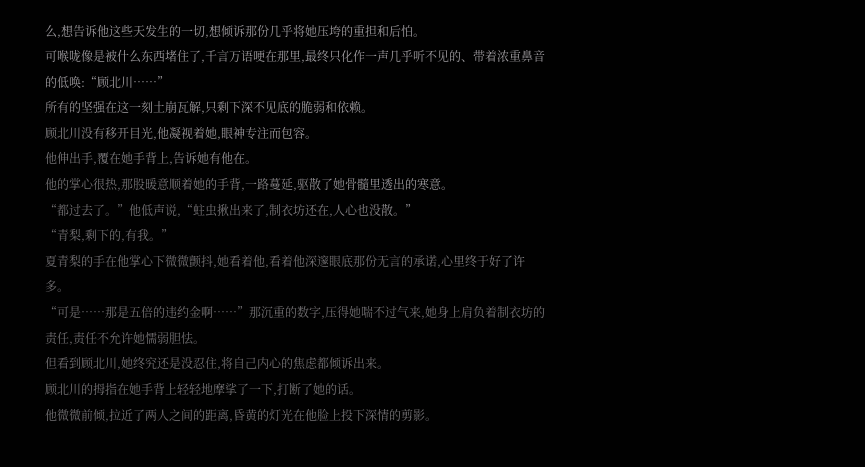么,想告诉他这些天发生的一切,想倾诉那份几乎将她压垮的重担和后怕。
可喉咙像是被什么东西堵住了,千言万语哽在那里,最终只化作一声几乎听不见的、带着浓重鼻音的低唤:“顾北川……”
所有的坚强在这一刻土崩瓦解,只剩下深不见底的脆弱和依赖。
顾北川没有移开目光,他凝视着她,眼神专注而包容。
他伸出手,覆在她手背上,告诉她有他在。
他的掌心很热,那股暖意顺着她的手背,一路蔓延,驱散了她骨髓里透出的寒意。
“都过去了。”他低声说,“蛀虫揪出来了,制衣坊还在,人心也没散。”
“青梨,剩下的,有我。”
夏青梨的手在他掌心下微微颤抖,她看着他,看着他深邃眼底那份无言的承诺,心里终于好了许多。
“可是……那是五倍的违约金啊……”那沉重的数字,压得她喘不过气来,她身上肩负着制衣坊的责任,责任不允许她懦弱胆怯。
但看到顾北川,她终究还是没忍住,将自己内心的焦虑都倾诉出来。
顾北川的拇指在她手背上轻轻地摩挲了一下,打断了她的话。
他微微前倾,拉近了两人之间的距离,昏黄的灯光在他脸上投下深情的剪影。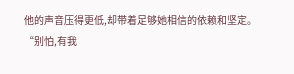他的声音压得更低,却带着足够她相信的依赖和坚定。
“别怕,有我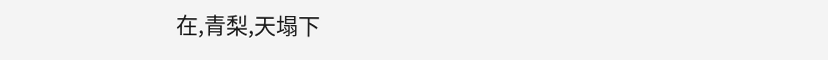在,青梨,天塌下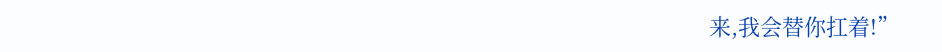来,我会替你扛着!”